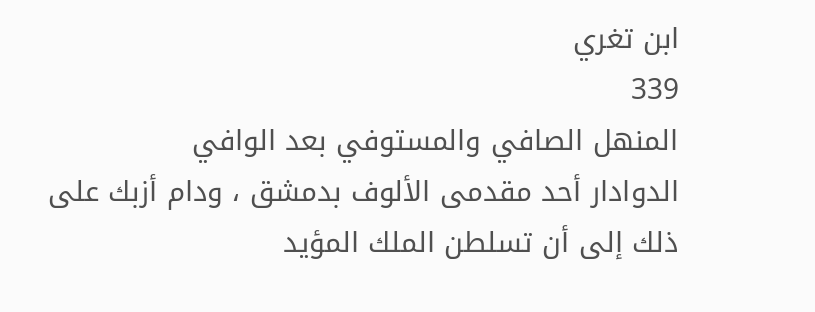ابن تغري
339
المنهل الصافي والمستوفي بعد الوافي
الدوادار أحد مقدمى الألوف بدمشق ، ودام أزبك على ذلك إلى أن تسلطن الملك المؤيد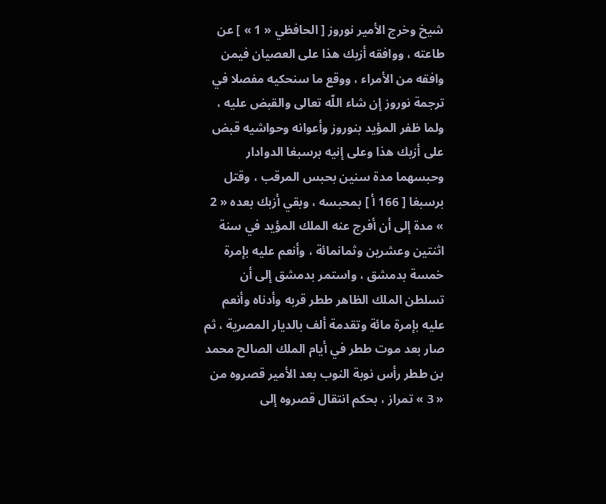شيخ وخرج الأمير نوروز [ الحافظي « 1 » ] عن طاعته ، ووافقه أزبك هذا على العصيان فيمن وافقه من الأمراء ، ووقع ما سنحكيه مفصلا في ترجمة نوروز إن شاء اللّه تعالى والقبض عليه ، ولما ظفر المؤيد بنوروز وأعوانه وحواشيه قبض على أزبك هذا وعلى إنيه برسبغا الدوادار وحبسهما مدة سنين بحبس المرقب ، وقتل برسبغا [ 166 أ ] بمحبسه ، وبقي أزبك بعده « 2 » مدة إلى أن أفرج عنه الملك المؤيد في سنة اثنتين وعشرين وثمانمائة ، وأنعم عليه بإمرة خمسة بدمشق ، واستمر بدمشق إلى أن تسلطن الملك الظاهر ططر قربه وأدناه وأنعم عليه بإمرة مائة وتقدمة ألف بالديار المصرية ، ثم صار بعد موت ططر في أيام الملك الصالح محمد بن ططر رأس نوبة النوب بعد الأمير قصروه من « 3 » تمراز ، بحكم انتقال قصروه إلى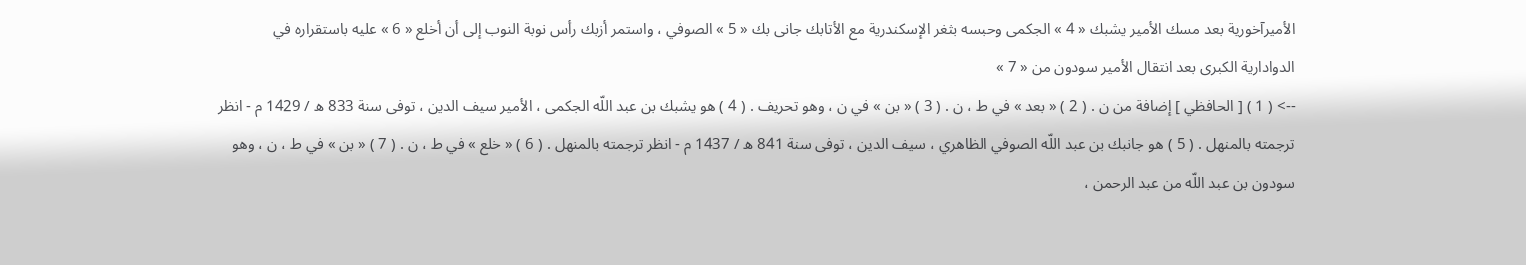الأميرآخورية بعد مسك الأمير يشبك « 4 » الجكمى وحبسه بثغر الإسكندرية مع الأتابك جانى بك « 5 » الصوفي ، واستمر أزبك رأس نوبة النوب إلى أن أخلع « 6 » عليه باستقراره في الدوادارية الكبرى بعد انتقال الأمير سودون من « 7 »
--> ( 1 ) [ الحافظي ] إضافة من ن . ( 2 ) « بعد » في ط ، ن . ( 3 ) « بن » في ن ، وهو تحريف . ( 4 ) هو يشبك بن عبد اللّه الجكمى ، الأمير سيف الدين ، توفى سنة 833 ه / 1429 م - انظر ترجمته بالمنهل . ( 5 ) هو جانبك بن عبد اللّه الصوفي الظاهري ، سيف الدين ، توفى سنة 841 ه / 1437 م - انظر ترجمته بالمنهل . ( 6 ) « خلع » في ط ، ن . ( 7 ) « بن » في ط ، ن ، وهو سودون بن عبد اللّه من عبد الرحمن ،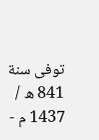توفى سنة 841 ه / 1437 م -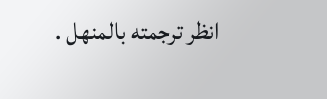انظر ترجمته بالمنهل .